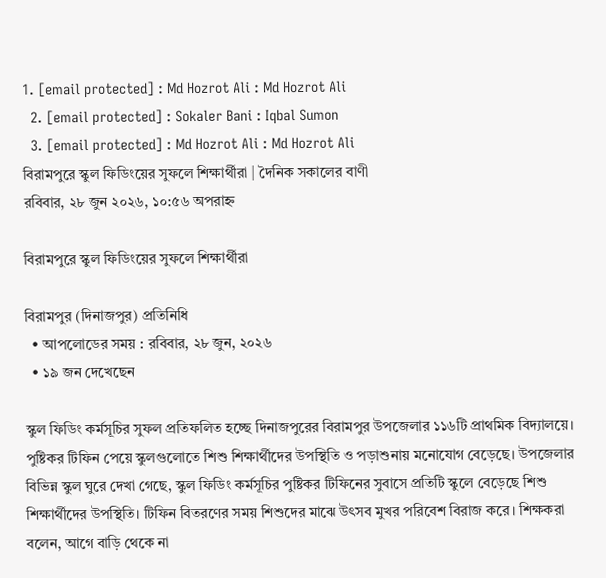1. [email protected] : Md Hozrot Ali : Md Hozrot Ali
  2. [email protected] : Sokaler Bani : Iqbal Sumon
  3. [email protected] : Md Hozrot Ali : Md Hozrot Ali
বিরামপুরে স্কুল ফিডিংয়ের সুফলে শিক্ষার্থীরা | দৈনিক সকালের বাণী
রবিবার, ২৮ জুন ২০২৬, ১০:৫৬ অপরাহ্ন

বিরামপুরে স্কুল ফিডিংয়ের সুফলে শিক্ষার্থীরা

বিরামপুর (দিনাজপুর) প্রতিনিধি
  • আপলোডের সময় : রবিবার, ২৮ জুন, ২০২৬
  • ১৯ জন দেখেছেন

স্কুল ফিডিং কর্মসূচির সুফল প্রতিফলিত হচ্ছে দিনাজপুরের বিরামপুর উপজেলার ১১৬টি প্রাথমিক বিদ্যালয়ে। পুষ্টিকর টিফিন পেয়ে স্কুলগুলোতে শিশু শিক্ষার্থীদের উপস্থিতি ও পড়াশুনায় মনোযোগ বেড়েছে। উপজেলার বিভিন্ন স্কুল ঘুরে দেখা গেছে, স্কুল ফিডিং কর্মসূচির পুষ্টিকর টিফিনের সুবাসে প্রতিটি স্কুলে বেড়েছে শিশু শিক্ষার্থীদের উপস্থিতি। টিফিন বিতরণের সময় শিশুদের মাঝে উৎসব মুখর পরিবেশ বিরাজ করে। শিক্ষকরা বলেন, আগে বাড়ি থেকে না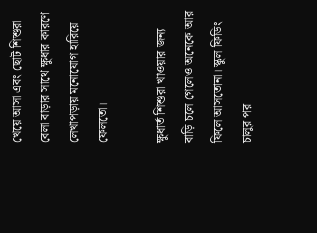খেয়ে আসা এবং ছোট শিশুরা বেলা বাড়ার সাথে ক্ষুধার কারণে লেখাপড়ায় মনোযোগ হারিয়ে ফেলতো।

ক্ষুধার্ত শিশুরা খাওয়ার জন্য বাড়ি চলে গেলেও অনেকে আর ফিলে আসতোনা। স্কুল ফিডিং চালুর পর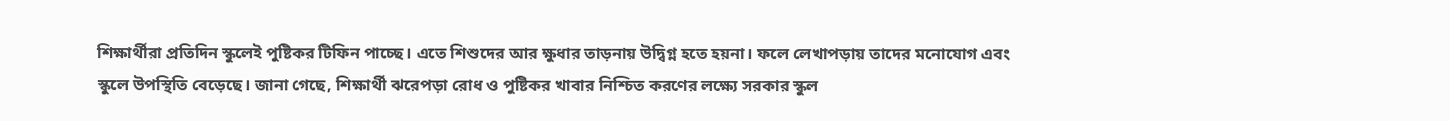শিক্ষার্থীরা প্রতিদিন স্কুলেই পুষ্টিকর টিফিন পাচ্ছে। এতে শিশুদের আর ক্ষুধার তাড়নায় উদ্বিগ্ন হতে হয়না। ফলে লেখাপড়ায় তাদের মনোযোগ এবং স্কুলে উপস্থিতি বেড়েছে। জানা গেছে, শিক্ষার্থী ঝরেপড়া রোধ ও পুষ্টিকর খাবার নিশ্চিত করণের লক্ষ্যে সরকার স্কুল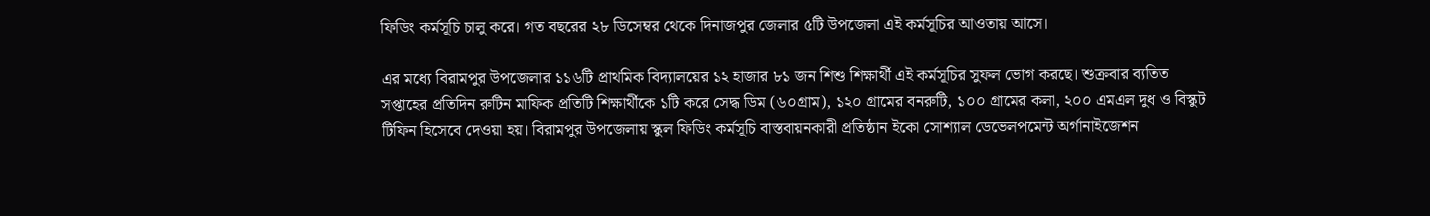ফিডিং কর্মসূচি চালু করে। গত বছরের ২৮ ডিসেম্বর থেকে দিনাজপুর জেলার ৫টি উপজেলা এই কর্মসূচির আওতায় আসে।

এর মধ্যে বিরামপুর উপজেলার ১১৬টি প্রাথমিক বিদ্যালয়ের ১২ হাজার ৮১ জন শিশু শিক্ষার্থী এই কর্মসূচির সুফল ভোগ করছে। শুক্রবার ব্যতিত সপ্তাহের প্রতিদিন রুটিন মাফিক প্রতিটি শিক্ষার্থীকে ১টি করে সেদ্ধ ডিম (৬০গ্রাম), ১২০ গ্রামের বনরুটি, ১০০ গ্রামের কলা, ২০০ এমএল দুধ ও বিস্কুট টিফিন হিসেবে দেওয়া হয়। বিরামপুর উপজেলায় স্কুল ফিডিং কর্মসূচি বাস্তবায়নকারী প্রতিষ্ঠান ইকো সোশ্যাল ডেভেলপমেন্ট অর্গানাইজেশন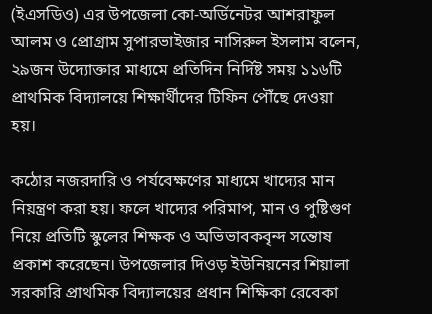(ইএসডিও) এর উপজেলা কো-অর্ডিনেটর আশরাফুল আলম ও প্রোগ্রাম সুপারভাইজার নাসিরুল ইসলাম বলেন, ২৯জন উদ্যোক্তার মাধ্যমে প্রতিদিন নির্দিষ্ট সময় ১১৬টি প্রাথমিক বিদ্যালয়ে শিক্ষার্থীদের টিফিন পৌঁছে দেওয়া হয়।

কঠোর নজরদারি ও পর্যবেক্ষণের মাধ্যমে খাদ্যের মান নিয়ন্ত্রণ করা হয়। ফলে খাদ্যের পরিমাপ, মান ও পুষ্টিগুণ নিয়ে প্রতিটি স্কুলের শিক্ষক ও অভিভাবকবৃন্দ সন্তোষ প্রকাশ করেছেন। উপজেলার দিওড় ইউনিয়নের শিয়ালা সরকারি প্রাথমিক বিদ্যালয়ের প্রধান শিক্ষিকা রেবেকা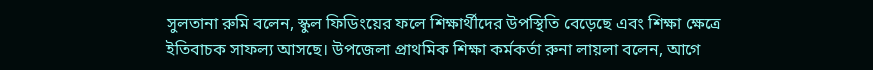সুলতানা রুমি বলেন, স্কুল ফিডিংয়ের ফলে শিক্ষার্থীদের উপস্থিতি বেড়েছে এবং শিক্ষা ক্ষেত্রে ইতিবাচক সাফল্য আসছে। উপজেলা প্রাথমিক শিক্ষা কর্মকর্তা রুনা লায়লা বলেন, আগে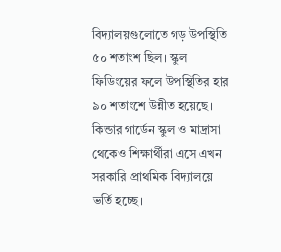বিদ্যালয়গুলোতে গড় উপস্থিতি ৫০ শতাংশ ছিল। স্কুল ফিডিংয়ের ফলে উপস্থিতির হার ৯০ শতাংশে উন্নীত হয়েছে। কিন্ডার গার্ডেন স্কুল ও মাদ্রাসা থেকেও শিক্ষার্থীরা এসে এখন সরকারি প্রাথমিক বিদ্যালয়ে ভর্তি হচ্ছে।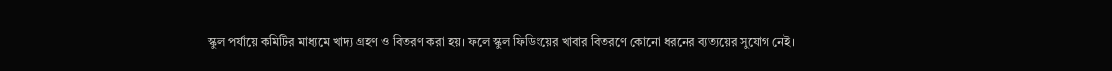স্কুল পর্যায়ে কমিটির মাধ্যমে খাদ্য গ্রহণ ও বিতরণ করা হয়। ফলে স্কুল ফিডিংয়ের খাবার বিতরণে কোনো ধরনের ব্যত্যয়ের সুযোগ নেই।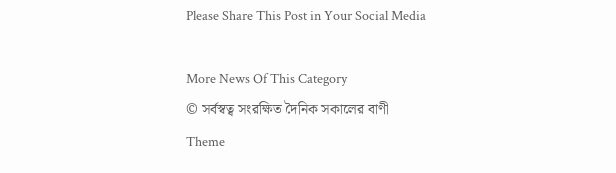Please Share This Post in Your Social Media

More News Of This Category
© সর্বস্বত্ব সংরক্ষিত দৈনিক সকালের বাণী
Theme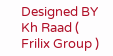Designed BY Kh Raad ( Frilix Group )